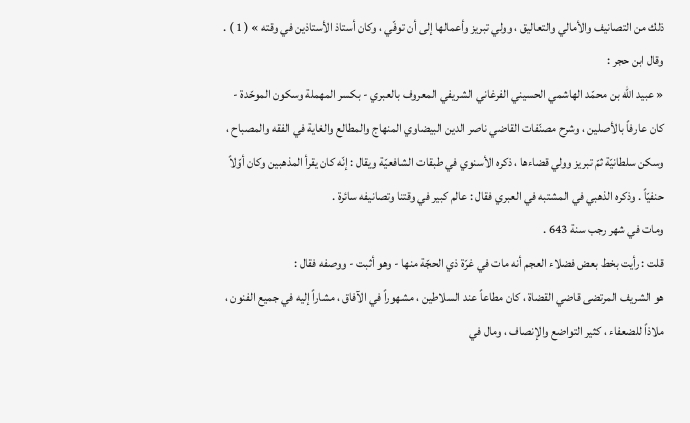ذلك من التصانيف والأمالي والتعاليق ، وولي تبريز وأعمالها إلى أن توفّي ، وكان أستاذ الأستاذين في وقته » ( 1 ) .
وقال ابن حجر :
« عبيد الله بن محمّد الهاشمي الحسيني الفرغاني الشريفي المعروف بالعبري - بكسر المهملة وسكون الموحّدة - كان عارفاً بالأصلين ، وشرح مصنّفات القاضي ناصر الدين البيضاوي المنهاج والمطالع والغاية في الفقه والمصباح ، وسكن سلطانيّة ثمّ تبريز وولي قضاءها ، ذكره الأسنوي في طبقات الشافعيّة ويقال : إنّه كان يقرأ المذهبين وكان أوّلاً حنفيّاً . وذكره الذهبي في المشتبه في العبري فقال : عالم كبير في وقتنا وتصانيفه سائرة .
ومات في شهر رجب سنة 643 .
قلت : رأيت بخط بعض فضلاء العجم أنه مات في غرّة ذي الحجّة منها - وهو أثبت - ووصفه فقال :
هو الشريف المرتضى قاضي القضاة ، كان مطاعاً عند السلاطين ، مشهوراً في الآفاق ، مشاراً إليه في جميع الفنون ، ملاذاً للضعفاء ، كثير التواضع والإنصاف ، ومال في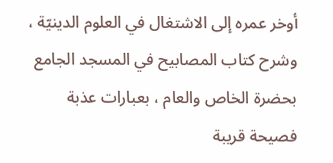أوخر عمره إلى الاشتغال في العلوم الدينيّة ، وشرح كتاب المصابيح في المسجد الجامع بحضرة الخاص والعام ، بعبارات عذبة فصيحة قريبة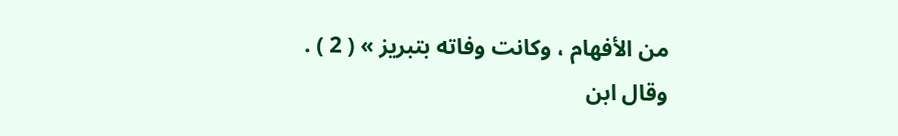من الأفهام ، وكانت وفاته بتبريز » ( 2 ) .
وقال ابن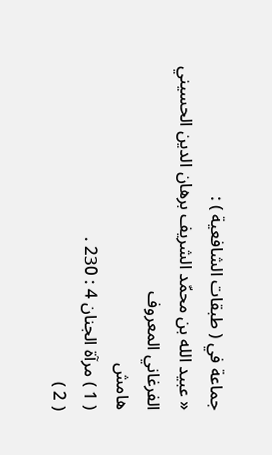جماعة في ( طبقات الشافعية ) :
« عبيد الله بن محمّد الشريف برهان الدين الحسيني الفرغاني المعروف
هامش
( 1 ) مرآة الجنان 4 : 230 .
( 2 )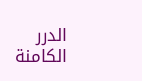الدرر الكامنة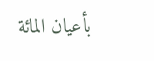بأعيان المائة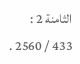الثامنة 2 : 433 / 2560 .